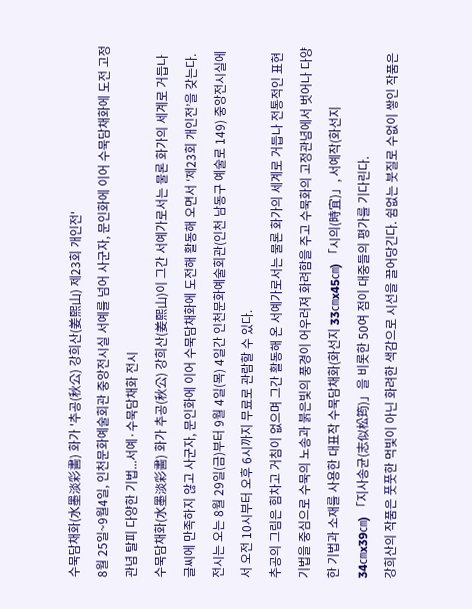수묵담채화(水墨淡彩畵) 화가 '추공(秋公) 강희산(姜熙山) 제23회 개인전'
8월 25일~9월4일, 인천문화예술회관 중앙전시실 서예를 넘어 사군자, 문인화에 이어 수묵담채화에 도전 고정 관념 탈피 다양한 기법...서예·수묵담채화 전시
수묵담채화(水墨淡彩畵) 화가 추공(秋公) 강희산(姜熙山)이 그간 서예가로서는 물론 화가의 세계로 거듭나 글씨에 만족하지 않고 사군자, 문인화에 이어 수묵담채화에 도전해 활동해 오면서 ‘제23회 개인전’을 갖는다.
전시는 오는 8월 29일(금)부터 9월 4일(목) 4일간 인천문화예술회관(인천 남동구 예술로 149) 중앙전시실에서 오전 10시부터 오후 6시까지 무료로 관람할 수 있다.
추공의 그림은 힘차고 거침이 없으며 그간 활동해 온 서예가로서는 물론 화가의 세계로 거듭나 전통적인 표현기법을 중심으로 수묵의 노송과 붉은빛의 풍경이 어우러져 화려함을 주고 수묵화의 고정관념에서 벗어나 다양한 기법과 소재를 사용한 대표작 수묵담채화(화선지 33㎝x45㎝) 「시의(時宜)」, 서예작(화선지 34㎝x39㎝) 「지사송균(志似松筠)」을 비롯한 50여 점이 대중들의 평가를 기다린다.
강희산의 작품은 풋풋한 먹빛이 아닌 화려한 색감으로 시선을 끌어당긴다. 쉼없는 붓질로 수없이 쌓인 작품은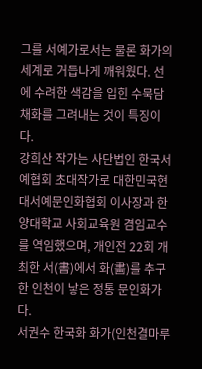그를 서예가로서는 물론 화가의 세계로 거듭나게 깨워웠다. 선에 수려한 색감을 입힌 수묵담채화를 그려내는 것이 특징이다.
강희산 작가는 사단법인 한국서예협회 초대작가로 대한민국현대서예문인화협회 이사장과 한양대학교 사회교육원 겸임교수를 역임했으며, 개인전 22회 개최한 서(書)에서 화(畵)를 추구한 인천이 낳은 정통 문인화가다.
서권수 한국화 화가(인천결마루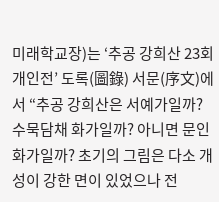미래학교장)는 ‘추공 강희산 23회 개인전’ 도록(圖錄) 서문(序文)에서 “추공 강희산은 서예가일까? 수묵담채 화가일까? 아니면 문인화가일까? 초기의 그림은 다소 개성이 강한 면이 있었으나 전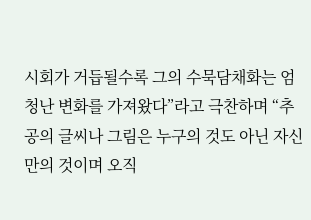시회가 거듭될수록 그의 수묵담채화는 엄청난 변화를 가져왔다”라고 극찬하며 “추공의 글씨나 그림은 누구의 것도 아닌 자신만의 것이며 오직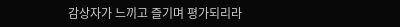감상자가 느끼고 즐기며 평가되리라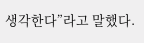생각한다”라고 말했다.